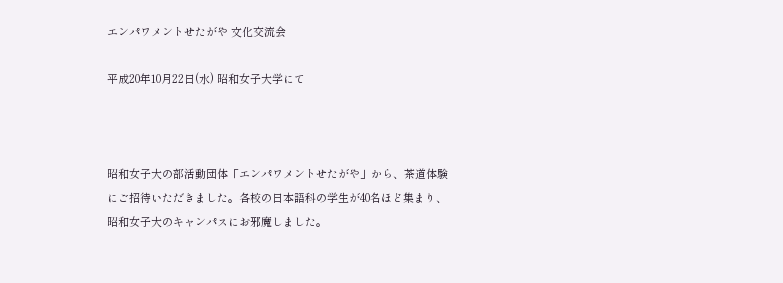エンパワメントせたがや 文化交流会

平成20年10月22日(水) 昭和女子大学にて



昭和女子大の部活動団体「エンパワメントせたがや」から、茶道体験にご招待いただきました。各校の日本語科の学生が40名ほど集まり、昭和女子大のキャンパスにお邪魔しました。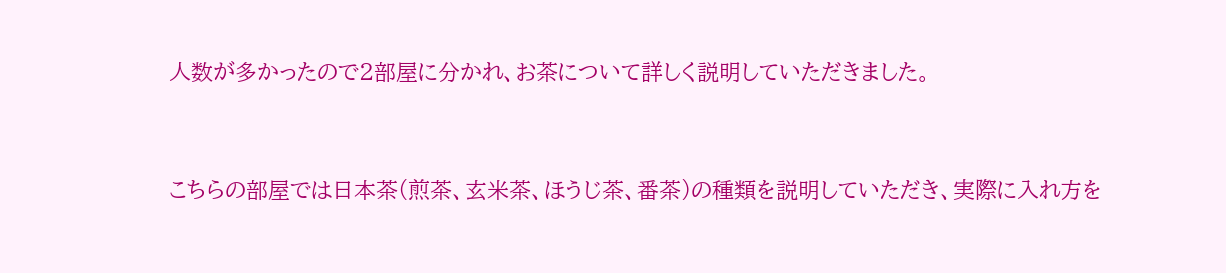人数が多かったので2部屋に分かれ、お茶について詳しく説明していただきました。


こちらの部屋では日本茶(煎茶、玄米茶、ほうじ茶、番茶)の種類を説明していただき、実際に入れ方を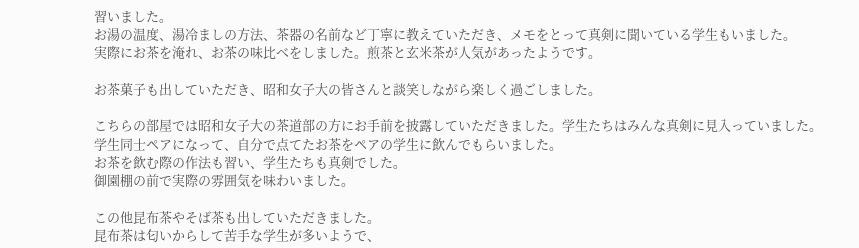習いました。
お湯の温度、湯冷ましの方法、茶器の名前など丁寧に教えていただき、メモをとって真剣に聞いている学生もいました。
実際にお茶を淹れ、お茶の味比べをしました。煎茶と玄米茶が人気があったようです。

お茶菓子も出していただき、昭和女子大の皆さんと談笑しながら楽しく過ごしました。

こちらの部屋では昭和女子大の茶道部の方にお手前を披露していただきました。学生たちはみんな真剣に見入っていました。
学生同士ペアになって、自分で点てたお茶をペアの学生に飲んでもらいました。
お茶を飲む際の作法も習い、学生たちも真剣でした。
御園棚の前で実際の雰囲気を味わいました。

この他昆布茶やそば茶も出していただきました。
昆布茶は匂いからして苦手な学生が多いようで、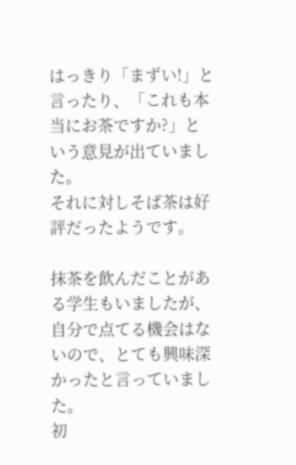はっきり「まずい!」と言ったり、「これも本当にお茶ですか?」という意見が出ていました。
それに対しそば茶は好評だったようです。

抹茶を飲んだことがある学生もいましたが、自分で点てる機会はないので、とても興味深かったと言っていました。
初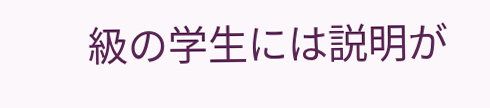級の学生には説明が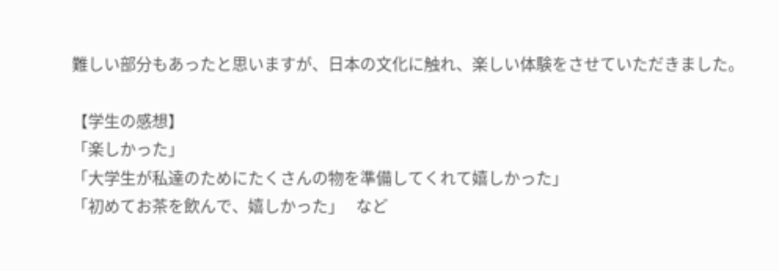難しい部分もあったと思いますが、日本の文化に触れ、楽しい体験をさせていただきました。

【学生の感想】
「楽しかった」
「大学生が私達のためにたくさんの物を準備してくれて嬉しかった」
「初めてお茶を飲んで、嬉しかった」   など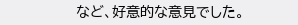など、好意的な意見でした。